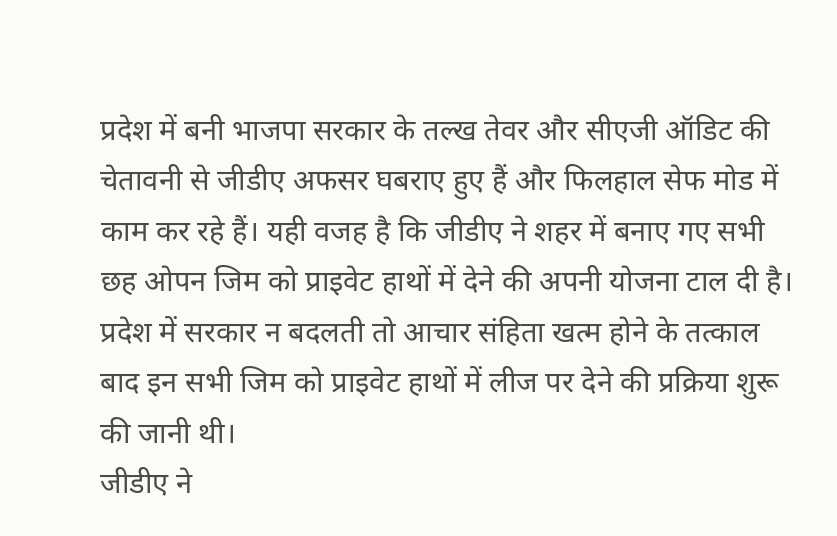प्रदेश में बनी भाजपा सरकार के तल्ख तेवर और सीएजी ऑडिट की चेतावनी से जीडीए अफसर घबराए हुए हैं और फिलहाल सेफ मोड में काम कर रहे हैं। यही वजह है कि जीडीए ने शहर में बनाए गए सभी छह ओपन जिम को प्राइवेट हाथों में देने की अपनी योजना टाल दी है। प्रदेश में सरकार न बदलती तो आचार संहिता खत्म होने के तत्काल बाद इन सभी जिम को प्राइवेट हाथों में लीज पर देने की प्रक्रिया शुरू की जानी थी।
जीडीए ने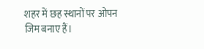शहर में छह स्थानों पर ओपन जिम बनाए हैं।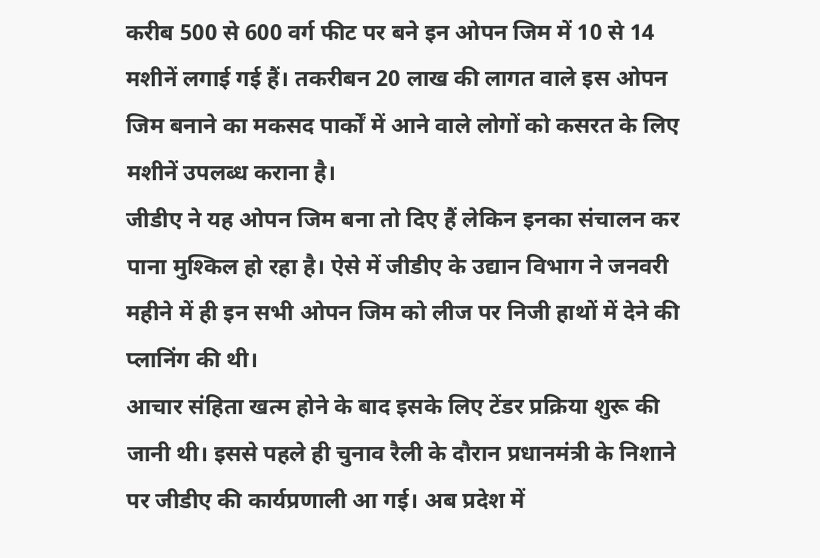करीब 500 से 600 वर्ग फीट पर बने इन ओपन जिम में 10 से 14 मशीनें लगाई गई हैं। तकरीबन 20 लाख की लागत वाले इस ओपन जिम बनाने का मकसद पार्कों में आने वाले लोगों को कसरत के लिए मशीनें उपलब्ध कराना है।
जीडीए ने यह ओपन जिम बना तो दिए हैं लेकिन इनका संचालन कर पाना मुश्किल हो रहा है। ऐसे में जीडीए के उद्यान विभाग ने जनवरी महीने में ही इन सभी ओपन जिम को लीज पर निजी हाथों में देने की प्लानिंग की थी।
आचार संहिता खत्म होने के बाद इसके लिए टेंडर प्रक्रिया शुरू की जानी थी। इससे पहले ही चुनाव रैली के दौरान प्रधानमंत्री के निशाने पर जीडीए की कार्यप्रणाली आ गई। अब प्रदेश में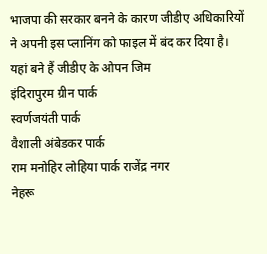भाजपा की सरकार बनने के कारण जीडीए अधिकारियों ने अपनी इस प्लानिंग को फाइल में बंद कर दिया है।
यहां बने हैं जीडीए के ओपन जिम
इंदिरापुरम ग्रीन पार्क
स्वर्णजयंती पार्क
वैशाली अंबेडकर पार्क
राम मनोहिर लोहिया पार्क राजेंद्र नगर
नेहरू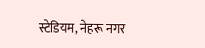स्टेडियम, नेहरू नगर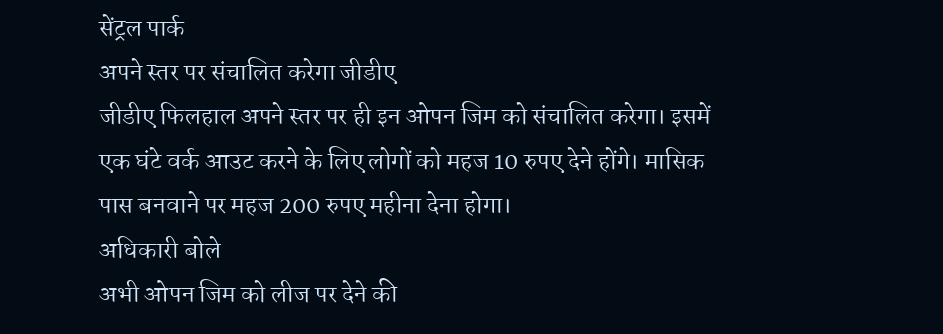सेंट्रल पार्क
अपने स्तर पर संचालित करेगा जीडीए
जीडीए फिलहाल अपने स्तर पर ही इन ओपन जिम को संचालित करेगा। इसमें एक घंटे वर्क आउट करने के लिए लोगों को महज 10 रुपए देने होंगे। मासिक पास बनवाने पर महज 200 रुपए महीना देना होगा।
अधिकारी बोले
अभी ओपन जिम को लीज पर देने की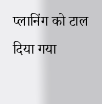प्लानिंग को टाल दिया गया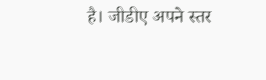है। जीडीए अपने स्तर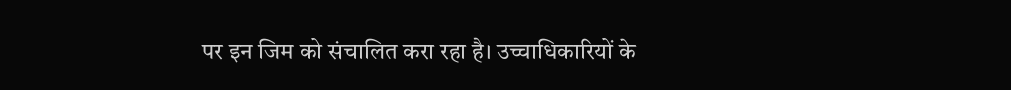पर इन जिम को संचालित करा रहा है। उच्चाधिकारियों के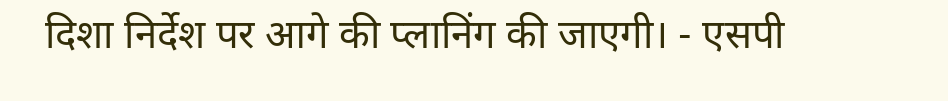दिशा निर्देश पर आगे की प्लानिंग की जाएगी। - एसपी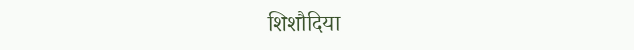शिशौदिया